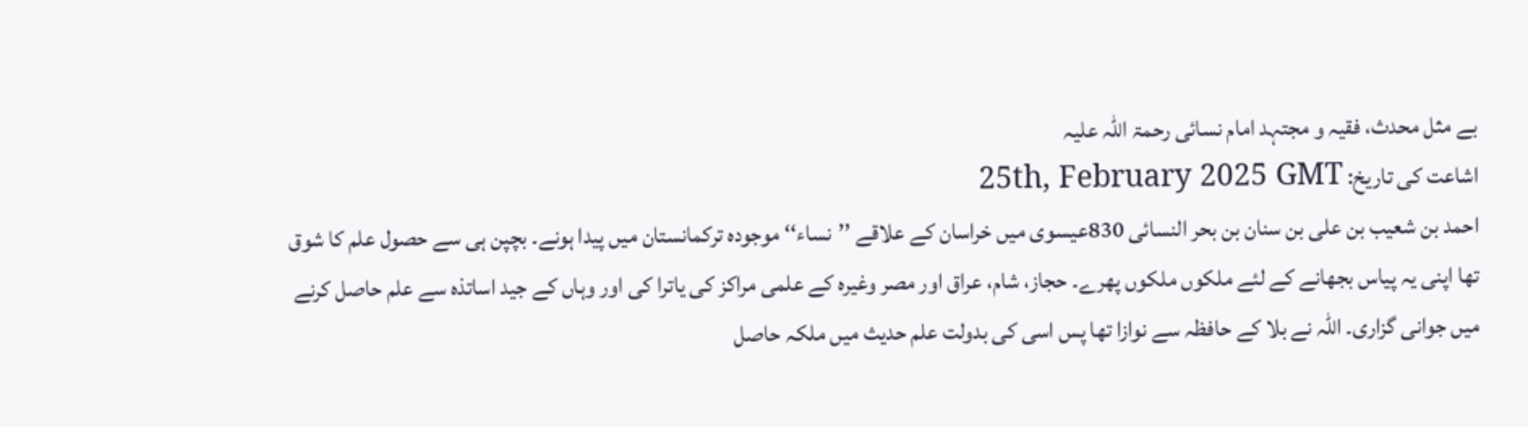بے مثل محدث، فقیہ و مجتہد امام نسائی رحمۃ اللہ علیہ
اشاعت کی تاریخ: 25th, February 2025 GMT
احمد بن شعیب بن علی بن سنان بن بحر النسائی 830عیسوی میں خراسان کے علاقے ’’نساء‘‘ موجودہ ترکمانستان میں پیدا ہونے۔ بچپن ہی سے حصول علم کا شوق تھا اپنی یہ پیاس بجھانے کے لئے ملکوں ملکوں پھرے۔ حجاز، شام، عراق اور مصر وغیرہ کے علمی مراکز کی یاترا کی اور وہاں کے جید اساتذہ سے علم حاصل کرنے میں جوانی گزاری۔ اللہ نے بلا کے حافظہ سے نوازا تھا پس اسی کی بدولت علم حدیث میں ملکہ حاصل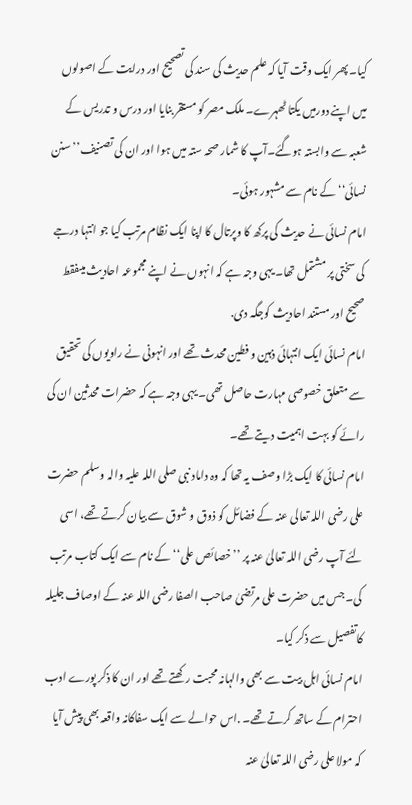کیا۔ پھر ایک وقت آیا کہ علم حدیث کی سند کی تصحیح اور درایت کے اصولوں میں اپنے دورمیں یکتا ٹھہرے۔ ملک مصر کو مستقر بنایا اور درس و تدریس کے شعبہ سے وابستہ ہوگئے۔آپ کا شمار صحہ ستہ میں ہوا اور ان کی تصنیف’’سنن نسائی‘‘ کے نام سے مشہور ہوئی۔
امام نسائی نے حدیث کی پرکھ کا وپرتال کا اپنا ایک نظام مرتب کیا جو انتہا درجے کی سختی پر مشتمل تھا۔ یہی وجہ ہے کہ انہوں نے اپنے مجموعہ احادیث میںفقط صحیح اور مستند احادیث کوجگہ دی.
امام نسائی ایک انتہائی ذہین و فطین محدث تھے اور انہونی نے راویوں کی تحقیق سے متعلق خصوصی مہارت حاصل تھی۔ یہی وجہ ہے کہ حضرات محدثین ان کی رائے کو بہت اہمیت دیتے تھے۔
امام نسائی کا ایک بڑا وصف یہ تھا کہ وہ داماد نبی صلی اللہ علیہ والہ وسلم حضرت علی رضی اللہ تعالی عنہ کے فضائل کو ذوق و شوق سے بیان کرتے تھے، اسی لئے آپ رضی اللہ تعالیٰ عنہ پر ’’خصائص علی‘‘ کے نام سے ایک کتاب مرتب کی۔ جس میں حضرت علی مرتضیٰ صاحب الصفا رضی اللہ عنہ کے اوصاف جلیلہ کاتفصیل سے ذکر کیا۔
امام نسائی اہل بیت سے بھی والہانہ محبت رکھتے تھے اور ان کا ذکر پورے ادب احترام کے ساتھ کرتے تھے۔ .اس حوالے سے ایک سفاکانہ واقعہ بھی پیش آیا کہ مولا علی رضی اللہ تعالیٰ عنہ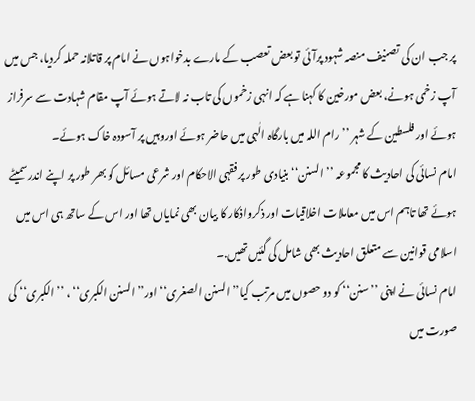پر جب ان کی تصنیف منصہ شہود پرآئی تو بعض تعصب کے مارے بدخواہوں نے امام پر قاتلانہ حملہ کردیا، جس میں آپ زخمی ہونے، بعض مورخین کا کہنا ہے کہ انہی زخموں کی تاب نہ لاتے ہوئے آپ مقام شہادت سے سرفراز ہوئے اور فلسطین کے شہر ’’رام اللہ میں بارگاہ الٰہی میں حاضر ہوئے اوروہیں پر آسودہ خاک ہوئے۔
امام نسائی کی احادیث کا مجموعہ ’’السنن‘‘ بنیادی طور پر فقہی الاحکام اور شرعی مسائل کو بھر طور پر اپنے اندرسمیٹے ہوئے تھا تاہم اس میں معاملات اخلاقیات اور ذکرواذکار کا بیان بھی نمایاں تھا اور اس کے ساتھ ہی اس میں اسلامی قوانین سے متعلق احادیث بھی شامل کی گئیں تھیں.۔
امام نسائی نے اپنی ’’سنن‘‘ کو دو حصوں میں مرتب کیا’’السنن الصغری‘‘ اور’’السنن الکبری‘‘ ، ’’ الکبری‘‘ کی صورت میں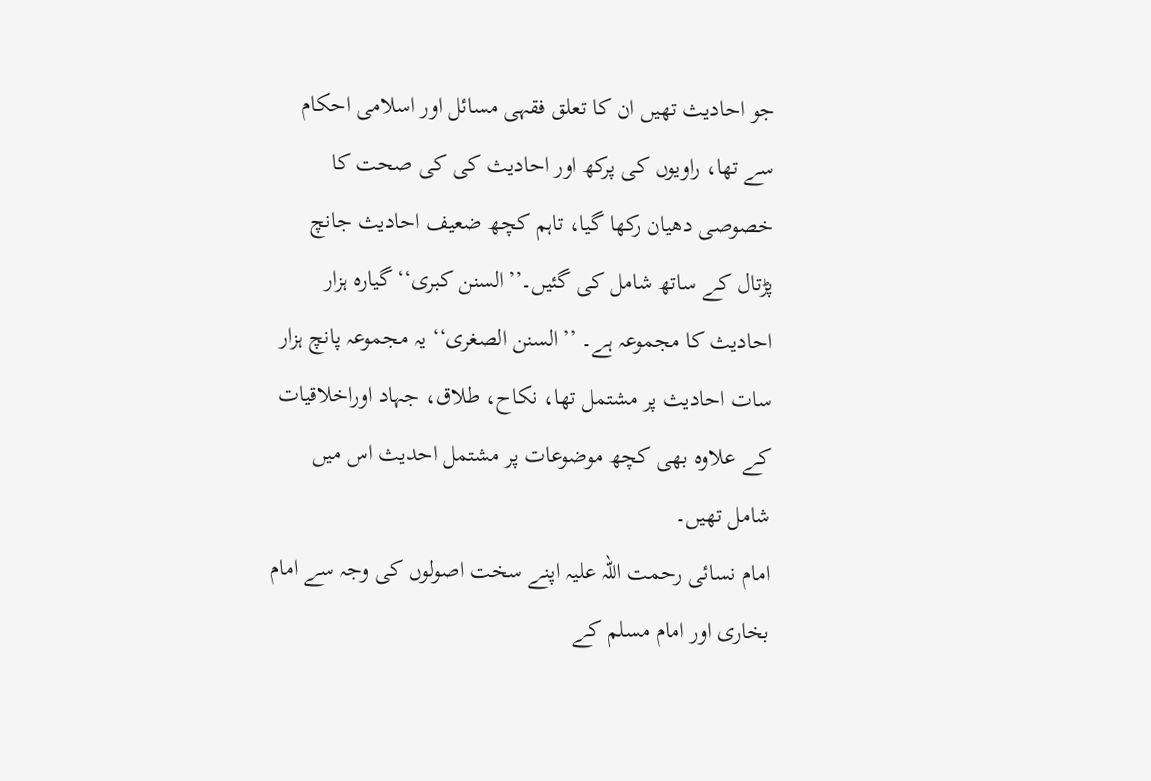جو احادیث تھیں ان کا تعلق فقہی مسائل اور اسلامی احکام سے تھا، راویوں کی پرکھ اور احادیث کی کی صحت کا خصوصی دھیان رکھا گیا، تاہم کچھ ضعیف احادیث جانچ پڑتال کے ساتھ شامل کی گئیں۔’’السنن کبری‘‘ گیارہ ہزار احادیث کا مجموعہ ہے۔ ’’السنن الصغری‘‘ یہ مجموعہ پانچ ہزار سات احادیث پر مشتمل تھا، نکاح، طلاق، جہاد اوراخلاقیات کے علاوہ بھی کچھ موضوعات پر مشتمل احدیث اس میں شامل تھیں۔
امام نسائی رحمت اللہ علیہ اپنے سخت اصولوں کی وجہ سے امام بخاری اور امام مسلم کے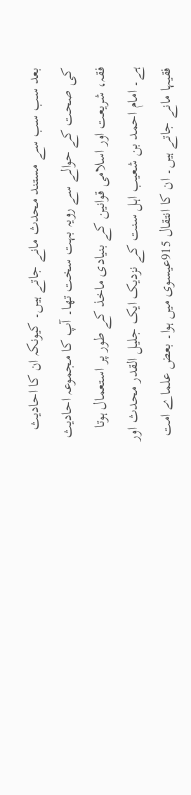بعد سب سب سے مستند محدث مانے جاتے ہیں۔ کیونکہ ان کا احادیث کی صحت کے حوالے سے رویہ بہت سخت تھا۔ آپ کا مجموعہ احادیث فقہ، شریعت اور اسلامی قوانین کے بنیادی ماخذ کے طور پر استعمال ہوتا ہے۔ امام احمد بن شعیب اہل سنت کے نزدیک ایک جلیل القدر محدث اور فقیہا مانے جاتے ہیں۔ ان کا انتقال 915عیسوی میں ہوا۔ بعض علماے امت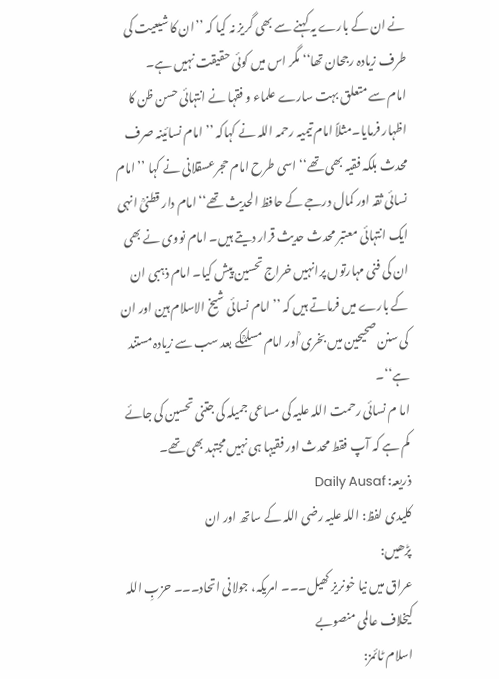نے ان کے بارے یہ کہنے سے بھی گریز نہ کیا کہ ’’ان کا شیعیت کی طرف زیادہ رجحان تھا‘‘ مگر اس میں کوئی حقیقت نہیں ہے۔
امام سے متعلق بہت سارے علماء و فقہا نے انتہائی حسن ظن کا اظہار فرمایا۔مثلاً امام تیمیہ رحمہ اللہ نے کہاکہ ’’ امام نسائینہ صرف محدث بلکہ فقیہ بھی تھے‘‘ اسی طرح امام حجرعسقلانی نے کہا ’’ امام نسائی ثقہ اور کمال درجے کے حافظ الحدیث تھے‘‘ امام دار قطنیؒ انہی ایک انتہائی معتبر محدث حدیث قرار دیتے ہیں۔ امام نووی نے بھی ان کی فنی مہارتوں پرانہیں خراج تحسین پیش کیا۔ امام ذہبی ان کے بارے میں فرماتے ہیں کہ ’’امام نسائی شیخ الاسلام ہین اور ان کی سنن صحیحین میں بخری ؒاور امام مسلمؒکے بعد سب سے زیادہ مستند ہے‘‘۔
اما م نسائی رحمت اللہ علیہ کی مساعی جمیلہ کی جتنی تحسین کی جائے کم ہے کہ آپ فقط محدث اور فقیہا ہی نہیں مجتہد بھی تھے۔
ذریعہ: Daily Ausaf
کلیدی لفظ: اللہ علیہ رضی اللہ کے ساتھ اور ان
پڑھیں:
عراق میں نیا خونریز کھیل۔۔۔ امریکہ، جولانی اتحاد۔۔۔ حزبِ اللہ کیخلاف عالمی منصوبے
اسلام ٹائمز: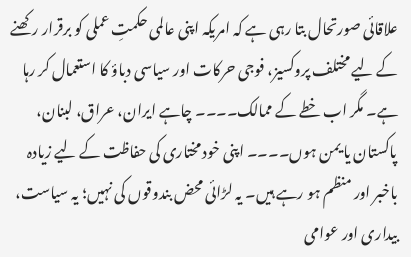علاقائی صورتحال بتا رہی ہے کہ امریکہ اپنی عالمی حکمتِ عملی کو برقرار رکھنے کے لیے مختلف پروکسیز، فوجی حرکات اور سیاسی دباؤ کا استعمال کر رہا ہے۔ مگر اب خطے کے ممالک۔۔۔۔ چاہے ایران، عراق، لبنان، پاکستان یا یمن ہوں۔۔۔۔ اپنی خود مختاری کی حفاظت کے لیے زیادہ باخبر اور منظم ہو رہے ہیں۔ یہ لڑائی محض بندوقوں کی نہیں؛ یہ سیاست، بیداری اور عوامی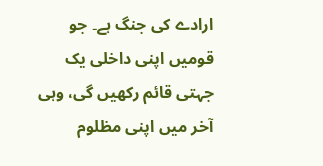ارادے کی جنگ ہے۔ جو قومیں اپنی داخلی یک جہتی قائم رکھیں گی، وہی آخر میں اپنی مظلوم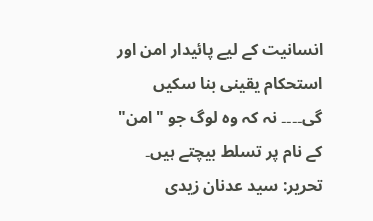انسانیت کے لیے پائیدار امن اور استحکام یقینی بنا سکیں گی۔۔۔۔ نہ کہ وہ لوگ جو "امن" کے نام پر تسلط بیچتے ہیں۔ تحریر: سید عدنان زیدی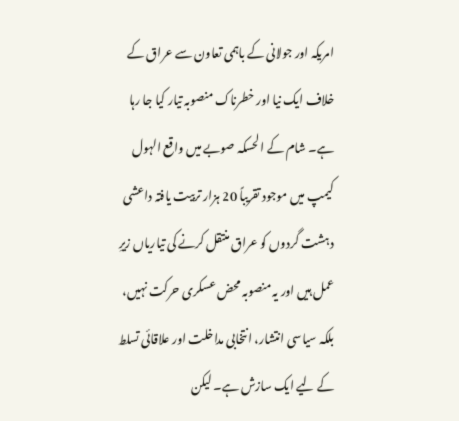امریکہ اور جولانی کے باہمی تعاون سے عراق کے خلاف ایک نیا اور خطرناک منصوبہ تیار کیا جا رہا ہے۔ شام کے الحسکہ صوبے میں واقع الہول کیمپ میں موجود تقریباً 20 ہزار تربیت یافتہ داعشی دہشت گردوں کو عراق منتقل کرنے کی تیاریاں زیرِ عمل ہیں اور یہ منصوبہ محض عسکری حرکت نہیں، بلکہ سیاسی انتشار، انتخابی مداخلت اور علاقائی تسلط کے لیے ایک سازش ہے۔ لیکن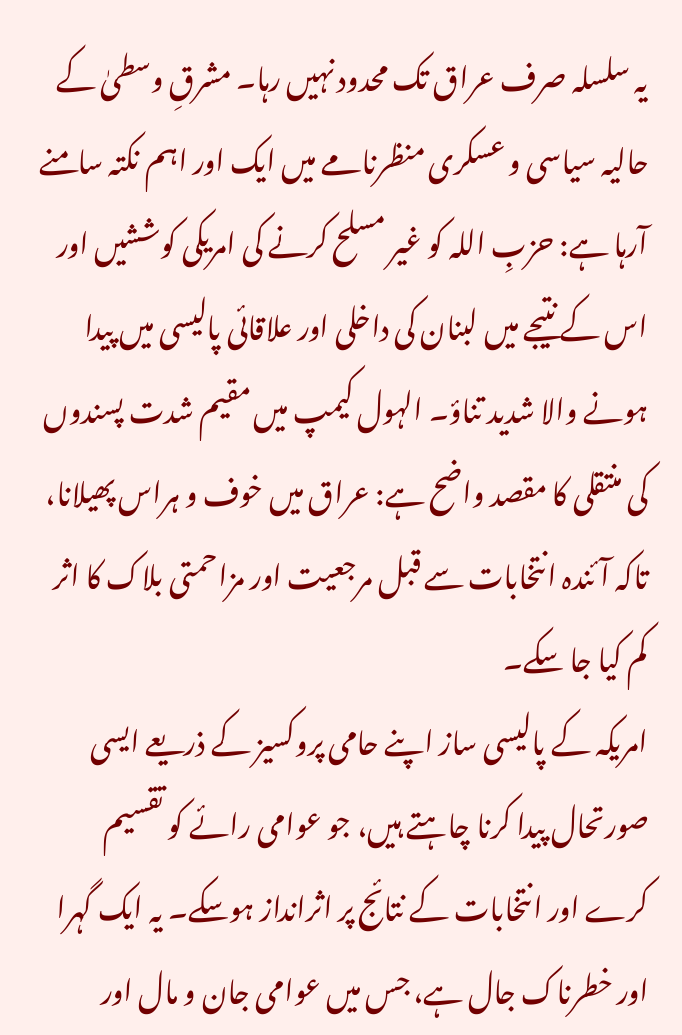یہ سلسلہ صرف عراق تک محدود نہیں رہا۔ مشرقِ وسطیٰ کے حالیہ سیاسی و عسکری منظرنامے میں ایک اور اہم نکتہ سامنے آرہا ہے: حزبِ اللہ کو غیر مسلح کرنے کی امریکی کوششیں اور اس کے نتیجے میں لبنان کی داخلی اور علاقائی پالیسی میں پیدا ہونے والا شدید تناؤ۔ الہول کیمپ میں مقیم شدت پسندوں کی منتقلی کا مقصد واضح ہے: عراق میں خوف و ہراس پھیلانا، تاکہ آئندہ انتخابات سے قبل مرجعیت اور مزاحمتی بلاک کا اثر کم کیا جا سکے۔
امریکہ کے پالیسی ساز اپنے حامی پروکسیز کے ذریعے ایسی صورتحال پیدا کرنا چاہتے ہیں، جو عوامی رائے کو تقسیم کرے اور انتخابات کے نتائج پر اثرانداز ہوسکے۔ یہ ایک گہرا اور خطرناک جال ہے، جس میں عوامی جان و مال اور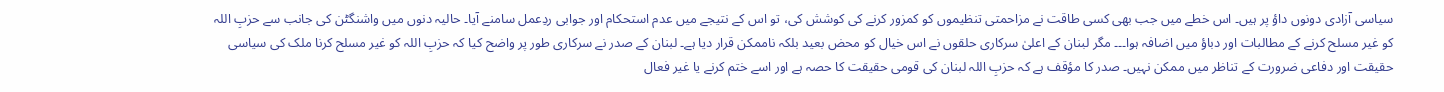سیاسی آزادی دونوں داؤ پر ہیں۔ اس خطے میں جب بھی کسی طاقت نے مزاحمتی تنظیموں کو کمزور کرنے کی کوشش کی، تو اس کے نتیجے میں عدم استحکام اور جوابی ردِعمل سامنے آیا۔ حالیہ دنوں میں واشنگٹن کی جانب سے حزبِ اللہ کو غیر مسلح کرنے کے مطالبات اور دباؤ میں اضافہ ہوا۔۔۔ مگر لبنان کے اعلیٰ سرکاری حلقوں نے اس خیال کو محض بعید بلکہ ناممکن قرار دیا ہے۔ لبنان کے صدر نے سرکاری طور پر واضح کیا کہ حزبِ اللہ کو غیر مسلح کرنا ملک کی سیاسی حقیقت اور دفاعی ضرورت کے تناظر میں ممکن نہیں۔ صدر کا مؤقف ہے کہ حزبِ اللہ لبنان کی قومی حقیقت کا حصہ ہے اور اسے ختم کرنے یا غیر فعال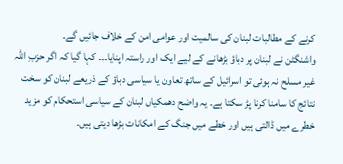کرنے کے مطالبات لبنان کی سالمیت اور عوامی امن کے خلاف جائیں گے۔
واشنگٹن نے لبنان پر دباؤ بڑھانے کے لیے ایک اور راستہ اپنایا۔۔۔ کہا گیا کہ اگر حزبِ اللہ غیر مسلح نہ ہوئی تو اسرائیل کے ساتھ تعاون یا سیاسی دباؤ کے ذریعے لبنان کو سخت نتائج کا سامنا کرنا پڑ سکتا ہے۔ یہ واضح دھمکیاں لبنان کے سیاسی استحکام کو مزید خطرے میں ڈالتی ہیں اور خطے میں جنگ کے امکانات بڑھا دیتی ہیں۔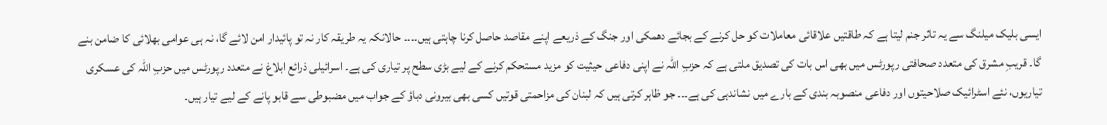ایسی بلیک میلنگ سے یہ تاثر جنم لیتا ہے کہ طاقتیں علاقائی معاملات کو حل کرنے کے بجائے دھمکی اور جنگ کے ذریعے اپنے مقاصد حاصل کرنا چاہتی ہیں۔۔۔۔ حالانکہ یہ طریقہ کار نہ تو پائیدار امن لائے گا، نہ ہی عوامی بھلائی کا ضامن بنے گا۔ قریبِ مشرق کی متعدد صحافتی رپورٹس میں بھی اس بات کی تصدیق ملتی ہے کہ حزبِ اللہ نے اپنی دفاعی حیثیت کو مزید مستحکم کرنے کے لیے بڑی سطح پر تیاری کی ہے۔ اسرائیلی ذرائع ابلاغ نے متعدد رپورٹس میں حزبِ اللہ کی عسکری تیاریوں، نئے اسٹرائیک صلاحیتوں اور دفاعی منصوبہ بندی کے بارے میں نشاندہی کی ہے۔۔۔ جو ظاہر کرتی ہیں کہ لبنان کی مزاحمتی قوتیں کسی بھی بیرونی دباؤ کے جواب میں مضبوطی سے قابو پانے کے لیے تیار ہیں۔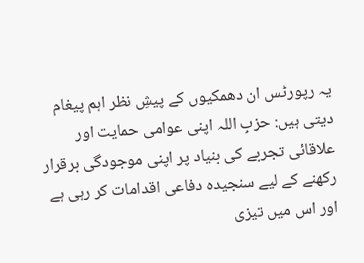یہ رپورٹس ان دھمکیوں کے پیشِ نظر اہم پیغام دیتی ہیں: حزبِ اللہ اپنی عوامی حمایت اور علاقائی تجربے کی بنیاد پر اپنی موجودگی برقرار رکھنے کے لیے سنجیدہ دفاعی اقدامات کر رہی ہے اور اس میں تیزی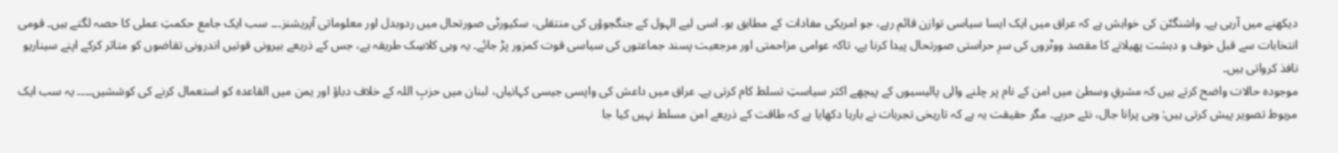دیکھنے میں آرہی ہے۔ واشنگٹن کی خواہش ہے کہ عراق میں ایک ایسا سیاسی توازن قائم رہے، جو امریکی مفادات کے مطابق ہو۔ اسی لیے الہول کے جنگجوؤں کی منتقلی، سکیورٹی صورتحال میں ردوبدل اور معلوماتی آپریشنز۔۔۔ سب ایک جامع حکمتِ عملی کا حصہ لگتے ہیں۔ قومی انتخابات سے قبل خوف و دہشت پھیلانے کا مقصد ووٹروں کی سرِ حراستی صورتحال پیدا کرنا ہے، تاکہ عوامی مزاحمتی اور مرجعیت پسند جماعتوں کی سیاسی قوت کمزور پڑ جائے۔ یہ وہی کلاسِک طریقہ ہے، جس کے ذریعے بیرونی قوتیں اندرونی تقاضوں کو متاثر کرکے اپنے سیناریو نافذ کرواتی ہیں۔
موجودہ حالات واضح کرتے ہیں کہ مشرقِ وسطیٰ میں امن کے نام پر چلنے والی پالیسیوں کے پیچھے اکثر سیاستِ تسلط کام کرتی ہے۔ عراق میں داعش کی واپسی جیسی کہانیاں، لبنان میں حزبِ اللہ کے خلاف دباؤ اور یمن میں القاعدہ کو استعمال کرنے کی کوششیں۔۔۔۔ یہ سب ایک مربوط تصویر پیش کرتی ہیں: وہی پرانا جال، نئے حربے۔ مگر حقیقت یہ ہے کہ تاریخی تجربات نے بارہا دکھایا ہے کہ طاقت کے ذریعے امن مسلط نہیں کیا جا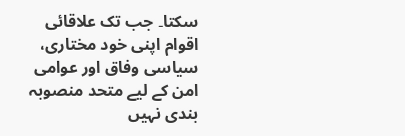سکتا۔ جب تک علاقائی اقوام اپنی خود مختاری، سیاسی وفاق اور عوامی امن کے لیے متحد منصوبہ بندی نہیں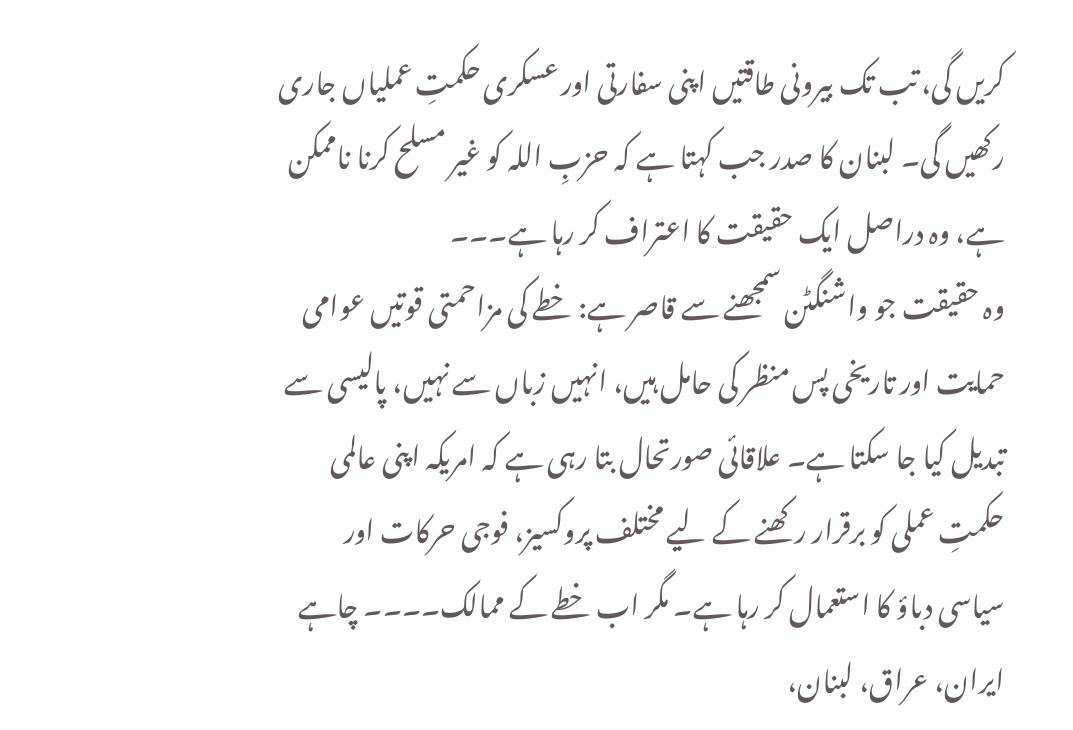کریں گی، تب تک بیرونی طاقتیں اپنی سفارتی اور عسکری حکمتِ عملیاں جاری رکھیں گی۔ لبنان کا صدر جب کہتا ہے کہ حزبِ اللہ کو غیر مسلح کرنا ناممکن ہے، وہ دراصل ایک حقیقت کا اعتراف کر رہا ہے۔۔۔
وہ حقیقت جو واشنگٹن سمجھنے سے قاصر ہے: خطے کی مزاحمتی قوتیں عوامی حمایت اور تاریخی پس منظر کی حامل ہیں، انہیں زباں سے نہیں، پالیسی سے تبدیل کیا جا سکتا ہے۔ علاقائی صورتحال بتا رہی ہے کہ امریکہ اپنی عالمی حکمتِ عملی کو برقرار رکھنے کے لیے مختلف پروکسیز، فوجی حرکات اور سیاسی دباؤ کا استعمال کر رہا ہے۔ مگر اب خطے کے ممالک۔۔۔۔ چاہے ایران، عراق، لبنان،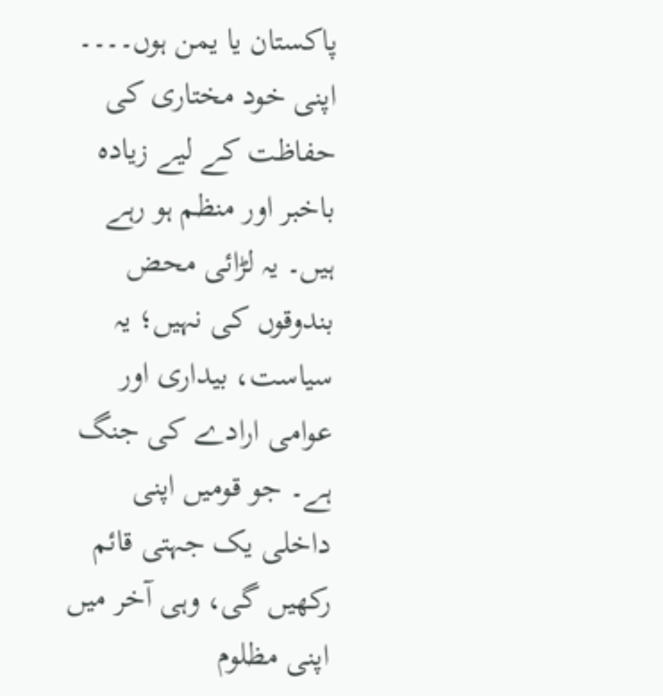پاکستان یا یمن ہوں۔۔۔۔ اپنی خود مختاری کی حفاظت کے لیے زیادہ باخبر اور منظم ہو رہے ہیں۔ یہ لڑائی محض بندوقوں کی نہیں؛ یہ سیاست، بیداری اور عوامی ارادے کی جنگ ہے۔ جو قومیں اپنی داخلی یک جہتی قائم رکھیں گی، وہی آخر میں اپنی مظلوم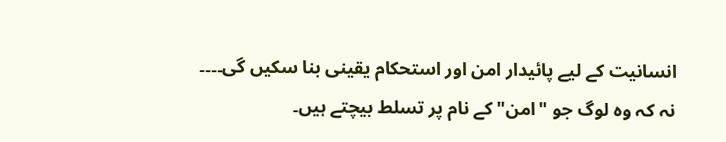انسانیت کے لیے پائیدار امن اور استحکام یقینی بنا سکیں گی۔۔۔۔ نہ کہ وہ لوگ جو "امن" کے نام پر تسلط بیچتے ہیں۔